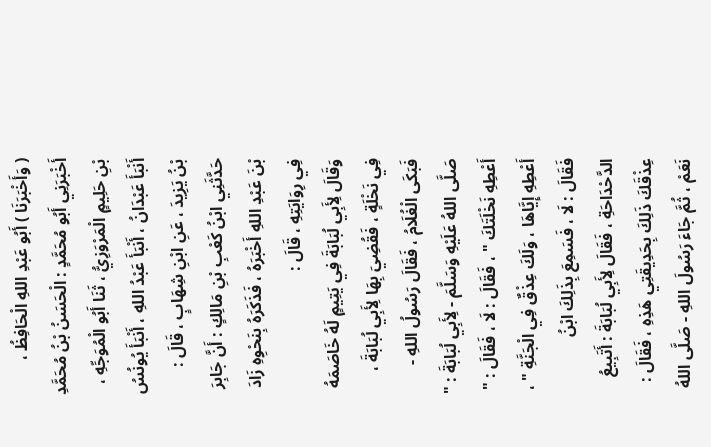( وَأَخْبَرَنَا ) أَبُو عَبْدِ اللهِ الْحَافِظُ ، أَخْبَرَنِي أَبُو مُحَمَّدٍ : الْحَسَنُ بْنُ مُحَمَّدِ بْنِ حَلِيمٍ الْمَرْوَزِيُّ ، ثَنَا أَبُو الْمُوَجِّهِ ، أَنْبَأَ عَبْدَانُ ، أَنْبَأَ عَبْدُ اللهِ ، أَنْبَأَ يُونُسُ بْنُ يَزِيدَ ، عَنِ ابْنِ شِهَابٍ ، قَالَ : حَدَّثَنِي ابْنُ كَعْبِ بْنِ مَالِكٍ : أَنَّ جَابِرَ بْنَ عَبْدِ اللهِ أَخْبَرَهُ ، فَذَكَرَهُ بِنَحْوِهِ زَادَ فِي رِوَايَتِهِ ، قَالَ :
وَقَالَ لِأَبِي لُبَابَةَ فِي يَتِيمٍ لَهُ خَاصَمَهُ فِي نَخْلَةٍ ، فَقُضِيَ بِهَا لِأَبِي لُبَابَةَ ، فَبَكَى الْغُلَامُ ، فَقَالَ رَسُولُ اللهِ - صَلَّى اللهُ عَلَيْهِ وَسَلَّمَ - لِأَبِي لُبَابَةَ : " أَعْطِهِ نَخْلَتَكَ " ، فَقَالَ : لَا ، فَقَالَ : " أَعْطِهِ إِيَّاهَا ، وَلَكَ عِذْقٌ فِي الْجَنَّةِ " ، فَقَالَ : لَا ، فَسَمِعَ بِذَلِكَ ابْنُ الدَّحْدَاحَةِ ، فَقَالَ لِأَبِي لُبَابَةَ : أَتَبِيعُ عِذْقَكَ ذَلِكَ بِحَدِيقَتِي هَذِهِ ، فَقَالَ : نَعَمْ ، ثُمَّ جَاءَ رَسُولَ اللهِ - صَلَّى اللهُ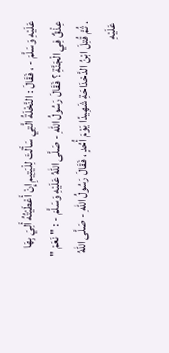عَلَيْهِ وَسَلَّمَ - ، فَقَالَ : النَّخْلَةُ الَّتِي سَأَلْتَ لِلْيَتِيمِ إِنْ أَعْطَيْتُهُ أَلِيَ بِهَا عِذْقٌ فِي الْجَنَّةِ ؟ فَقَالَ رَسُولُ اللهِ - صَلَّى اللهُ عَلَيْهِ وَسَلَّمَ - : " نَعَمْ " . ثُمَّ قُتِلَ ابْنُ الدَّحْدَاحَةِ شَهِيدًا يَوْمَ أُحُدٍ ، فَقَالَ رَسُولُ اللهِ - صَلَّى اللهُ عَلَيْهِ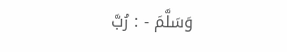وَسَلَّمَ - : رُبَّ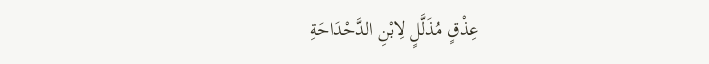عِذْقٍ مُذَلَّلٍ لِابْنِ الدَّحْدَاحَةِ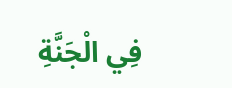فِي الْجَنَّةِ